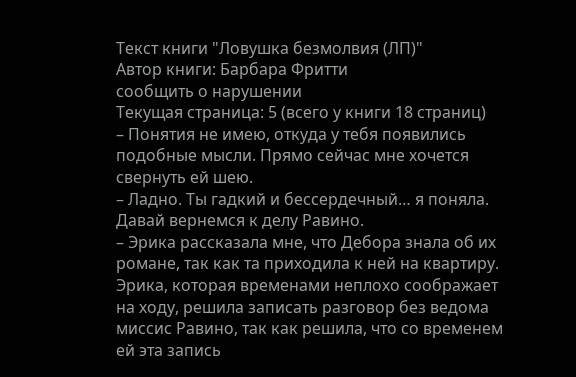Текст книги "Ловушка безмолвия (ЛП)"
Автор книги: Барбара Фритти
сообщить о нарушении
Текущая страница: 5 (всего у книги 18 страниц)
– Понятия не имею, откуда у тебя появились подобные мысли. Прямо сейчас мне хочется свернуть ей шею.
– Ладно. Ты гадкий и бессердечный… я поняла. Давай вернемся к делу Равино.
– Эрика рассказала мне, что Дебора знала об их романе, так как та приходила к ней на квартиру. Эрика, которая временами неплохо соображает на ходу, решила записать разговор без ведома миссис Равино, так как решила, что со временем ей эта запись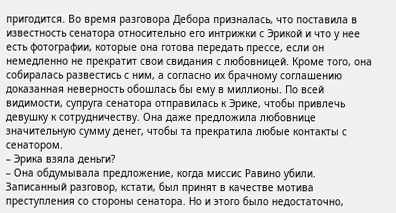пригодится. Во время разговора Дебора призналась, что поставила в известность сенатора относительно его интрижки с Эрикой и что у нее есть фотографии, которые она готова передать прессе, если он немедленно не прекратит свои свидания с любовницей. Кроме того, она собиралась развестись с ним, а согласно их брачному соглашению доказанная неверность обошлась бы ему в миллионы. По всей видимости, супруга сенатора отправилась к Эрике, чтобы привлечь девушку к сотрудничеству. Она даже предложила любовнице значительную сумму денег, чтобы та прекратила любые контакты с сенатором.
– Эрика взяла деньги?
– Она обдумывала предложение, когда миссис Равино убили. Записанный разговор, кстати, был принят в качестве мотива преступления со стороны сенатора. Но и этого было недостаточно,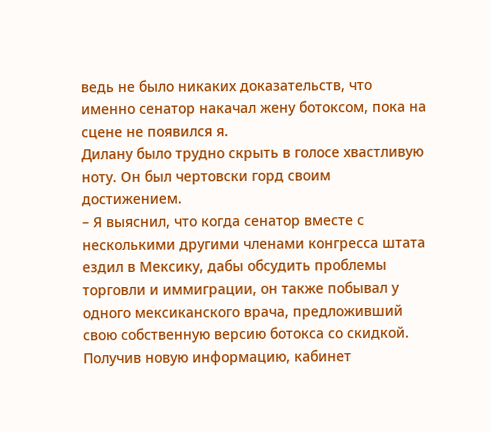ведь не было никаких доказательств, что именно сенатор накачал жену ботоксом, пока на сцене не появился я.
Дилану было трудно скрыть в голосе хвастливую ноту. Он был чертовски горд своим достижением.
– Я выяснил, что когда сенатор вместе с несколькими другими членами конгресса штата ездил в Мексику, дабы обсудить проблемы торговли и иммиграции, он также побывал у одного мексиканского врача, предложивший свою собственную версию ботокса со скидкой. Получив новую информацию, кабинет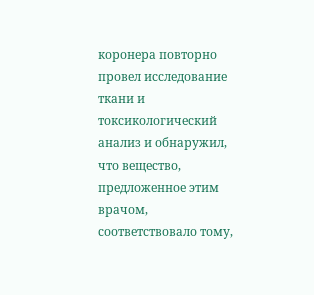коронера повторно провел исследование ткани и токсикологический анализ и обнаружил, что вещество, предложенное этим врачом, соответствовало тому,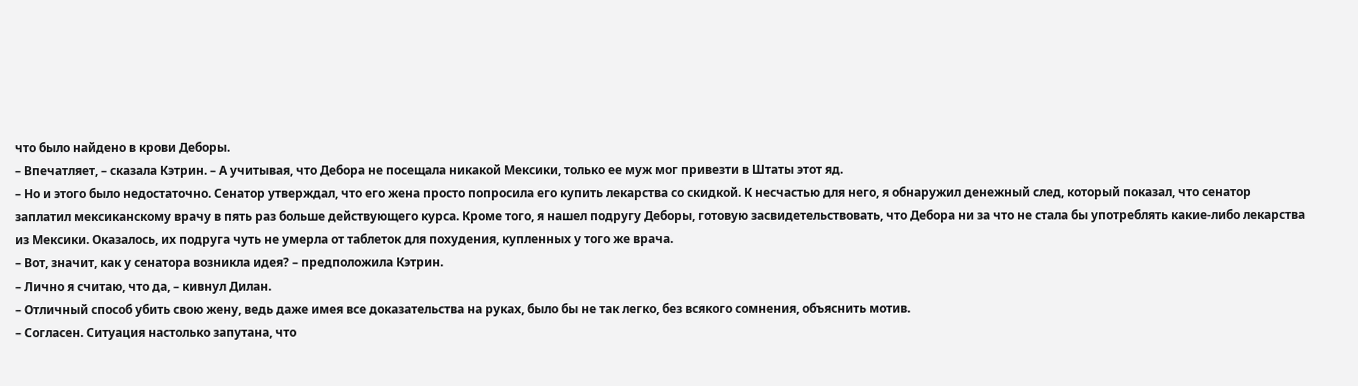что было найдено в крови Деборы.
– Впечатляет, – сказала Кэтрин. – А учитывая, что Дебора не посещала никакой Мексики, только ее муж мог привезти в Штаты этот яд.
– Но и этого было недостаточно. Сенатор утверждал, что его жена просто попросила его купить лекарства со скидкой. К несчастью для него, я обнаружил денежный след, который показал, что сенатор заплатил мексиканскому врачу в пять раз больше действующего курса. Кроме того, я нашел подругу Деборы, готовую засвидетельствовать, что Дебора ни за что не стала бы употреблять какие-либо лекарства из Мексики. Оказалось, их подруга чуть не умерла от таблеток для похудения, купленных у того же врача.
– Вот, значит, как у сенатора возникла идея? – предположила Кэтрин.
– Лично я считаю, что да, – кивнул Дилан.
– Отличный способ убить свою жену, ведь даже имея все доказательства на руках, было бы не так легко, без всякого сомнения, объяснить мотив.
– Согласен. Ситуация настолько запутана, что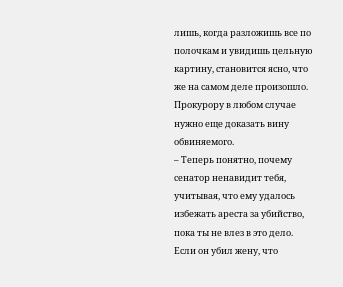лишь, когда разложишь все по полочкам и увидишь цельную картину, становится ясно, что же на самом деле произошло. Прокурору в любом случае нужно еще доказать вину обвиняемого.
– Теперь понятно, почему сенатор ненавидит тебя, учитывая, что ему удалось избежать ареста за убийство, пока ты не влез в это дело. Если он убил жену, что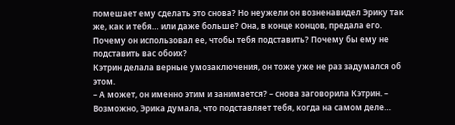помешает ему сделать это снова? Но неужели он возненавидел Эрику так же, как и тебя… или даже больше? Она, в конце концов, предала его. Почему он использовал ее, чтобы тебя подставить? Почему бы ему не подставить вас обоих?
Кэтрин делала верные умозаключения, он тоже уже не раз задумался об этом.
– А может, он именно этим и занимается? – снова заговорила Кэтрин. – Возможно, Эрика думала, что подставляет тебя, когда на самом деле…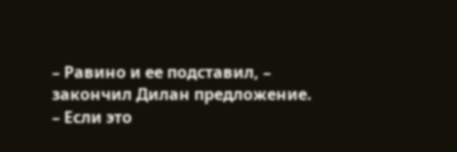– Равино и ее подставил, – закончил Дилан предложение. – Если это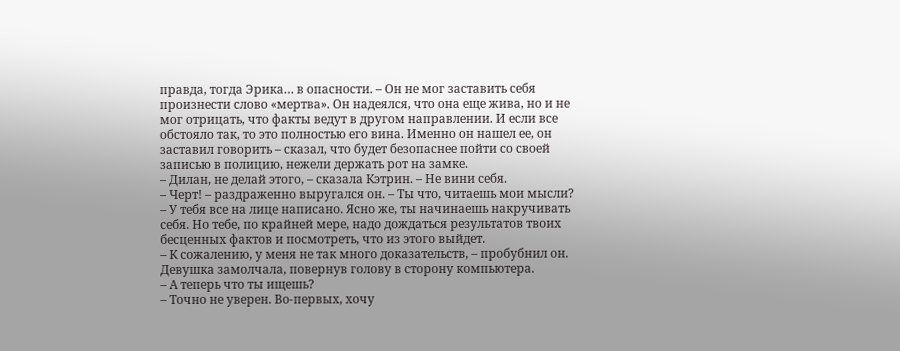правда, тогда Эрика… в опасности. – Он не мог заставить себя произнести слово «мертва». Он надеялся, что она еще жива, но и не мог отрицать, что факты ведут в другом направлении. И если все обстояло так, то это полностью его вина. Именно он нашел ее, он заставил говорить – сказал, что будет безопаснее пойти со своей записью в полицию, нежели держать рот на замке.
– Дилан, не делай этого, – сказала Кэтрин. – Не вини себя.
– Черт! – раздраженно выругался он. – Ты что, читаешь мои мысли?
– У тебя все на лице написано. Ясно же, ты начинаешь накручивать себя. Но тебе, по крайней мере, надо дождаться результатов твоих бесценных фактов и посмотреть, что из этого выйдет.
– К сожалению, у меня не так много доказательств, – пробубнил он.
Девушка замолчала, повернув голову в сторону компьютера.
– А теперь что ты ищешь?
– Точно не уверен. Во-первых, хочу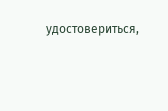удостовериться,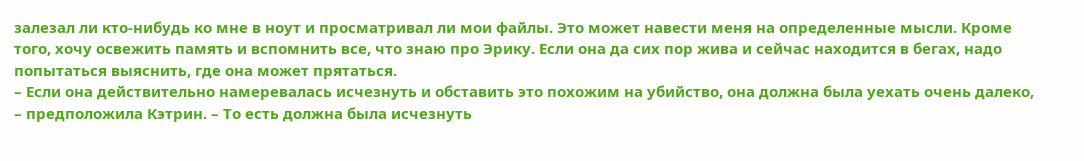залезал ли кто-нибудь ко мне в ноут и просматривал ли мои файлы. Это может навести меня на определенные мысли. Кроме того, хочу освежить память и вспомнить все, что знаю про Эрику. Если она да сих пор жива и сейчас находится в бегах, надо попытаться выяснить, где она может прятаться.
– Если она действительно намеревалась исчезнуть и обставить это похожим на убийство, она должна была уехать очень далеко, – предположила Кэтрин. – То есть должна была исчезнуть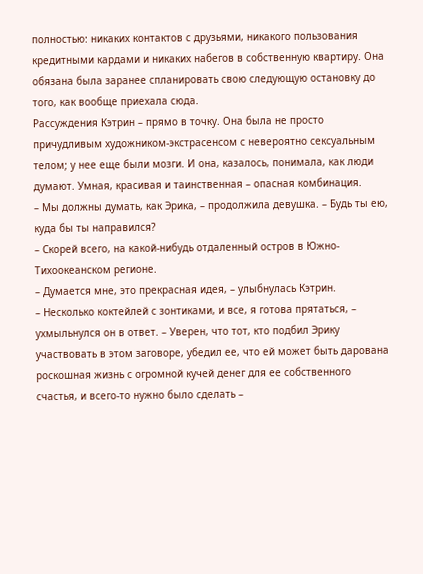полностью: никаких контактов с друзьями, никакого пользования кредитными кардами и никаких набегов в собственную квартиру. Она обязана была заранее спланировать свою следующую остановку до того, как вообще приехала сюда.
Рассуждения Кэтрин – прямо в точку. Она была не просто причудливым художником-экстрасенсом с невероятно сексуальным телом; у нее еще были мозги. И она, казалось, понимала, как люди думают. Умная, красивая и таинственная – опасная комбинация.
– Мы должны думать, как Эрика, – продолжила девушка. – Будь ты ею, куда бы ты направился?
– Скорей всего, на какой-нибудь отдаленный остров в Южно-Тихоокеанском регионе.
– Думается мне, это прекрасная идея, – улыбнулась Кэтрин.
– Несколько коктейлей с зонтиками, и все, я готова прятаться, – ухмыльнулся он в ответ. – Уверен, что тот, кто подбил Эрику участвовать в этом заговоре, убедил ее, что ей может быть дарована роскошная жизнь с огромной кучей денег для ее собственного счастья, и всего-то нужно было сделать –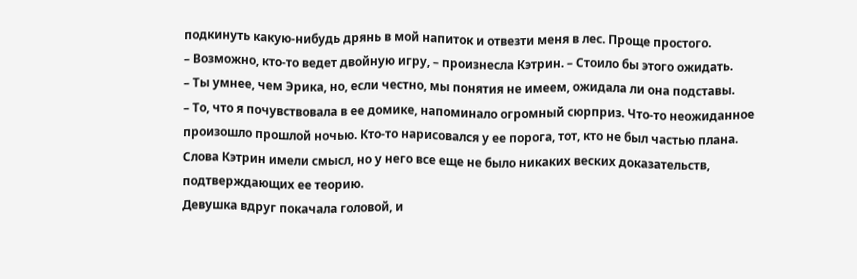подкинуть какую-нибудь дрянь в мой напиток и отвезти меня в лес. Проще простого.
– Возможно, кто-то ведет двойную игру, – произнесла Кэтрин. – Стоило бы этого ожидать.
– Ты умнее, чем Эрика, но, если честно, мы понятия не имеем, ожидала ли она подставы.
– То, что я почувствовала в ее домике, напоминало огромный сюрприз. Что-то неожиданное произошло прошлой ночью. Кто-то нарисовался у ее порога, тот, кто не был частью плана.
Слова Кэтрин имели смысл, но у него все еще не было никаких веских доказательств, подтверждающих ее теорию.
Девушка вдруг покачала головой, и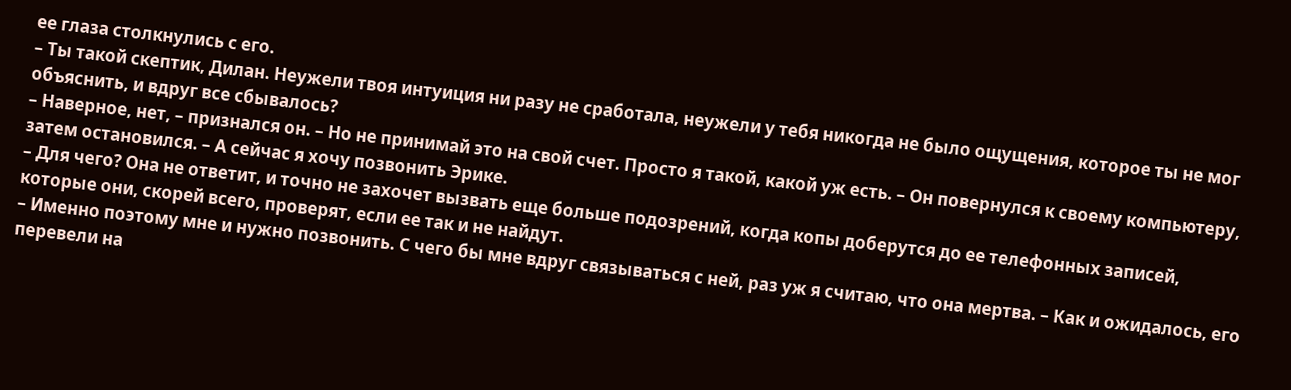ее глаза столкнулись с его.
– Ты такой скептик, Дилан. Неужели твоя интуиция ни разу не сработала, неужели у тебя никогда не было ощущения, которое ты не мог объяснить, и вдруг все сбывалось?
– Наверное, нет, – признался он. – Но не принимай это на свой счет. Просто я такой, какой уж есть. – Он повернулся к своему компьютеру, затем остановился. – А сейчас я хочу позвонить Эрике.
– Для чего? Она не ответит, и точно не захочет вызвать еще больше подозрений, когда копы доберутся до ее телефонных записей, которые они, скорей всего, проверят, если ее так и не найдут.
– Именно поэтому мне и нужно позвонить. С чего бы мне вдруг связываться с ней, раз уж я считаю, что она мертва. – Как и ожидалось, его перевели на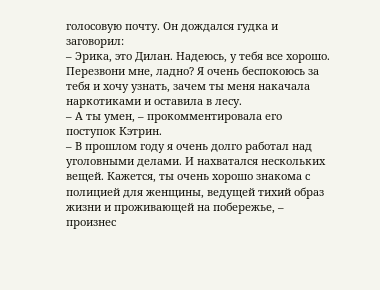голосовую почту. Он дождался гудка и заговорил:
– Эрика, это Дилан. Надеюсь, у тебя все хорошо. Перезвони мне, ладно? Я очень беспокоюсь за тебя и хочу узнать, зачем ты меня накачала наркотиками и оставила в лесу.
– А ты умен, – прокомментировала его поступок Кэтрин.
– В прошлом году я очень долго работал над уголовными делами. И нахватался нескольких вещей. Кажется, ты очень хорошо знакома с полицией для женщины, ведущей тихий образ жизни и проживающей на побережье, – произнес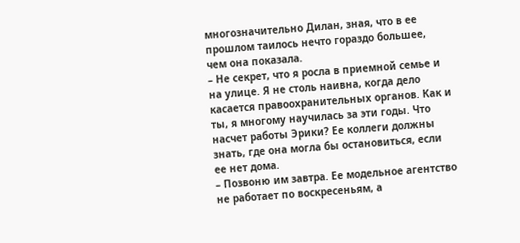многозначительно Дилан, зная, что в ее прошлом таилось нечто гораздо большее, чем она показала.
– Не секрет, что я росла в приемной семье и на улице. Я не столь наивна, когда дело касается правоохранительных органов. Как и ты, я многому научилась за эти годы. Что насчет работы Эрики? Ее коллеги должны знать, где она могла бы остановиться, если ее нет дома.
– Позвоню им завтра. Ее модельное агентство не работает по воскресеньям, а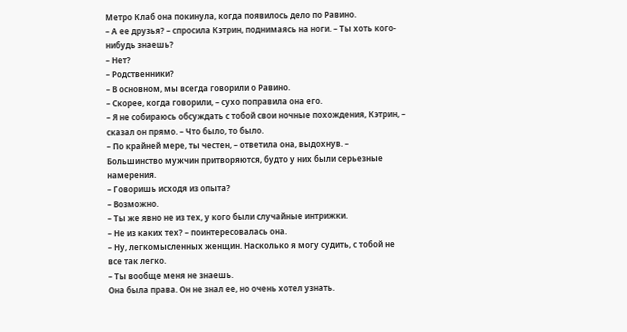Метро Клаб она покинула, когда появилось дело по Равино.
– А ее друзья? – спросила Кэтрин, поднимаясь на ноги. – Ты хоть кого-нибудь знаешь?
– Нет?
– Родственники?
– В основном, мы всегда говорили о Равино.
– Скорее, когда говорили, – сухо поправила она его.
– Я не собираюсь обсуждать с тобой свои ночные похождения, Кэтрин, – сказал он прямо. – Что было, то было.
– По крайней мере, ты честен, – ответила она, выдохнув. – Большинство мужчин притворяются, будто у них были серьезные намерения.
– Говоришь исходя из опыта?
– Возможно.
– Ты же явно не из тех, у кого были случайные интрижки.
– Не из каких тех? – поинтересовалась она.
– Ну, легкомысленных женщин. Насколько я могу судить, с тобой не все так легко.
– Ты вообще меня не знаешь.
Она была права. Он не знал ее, но очень хотел узнать.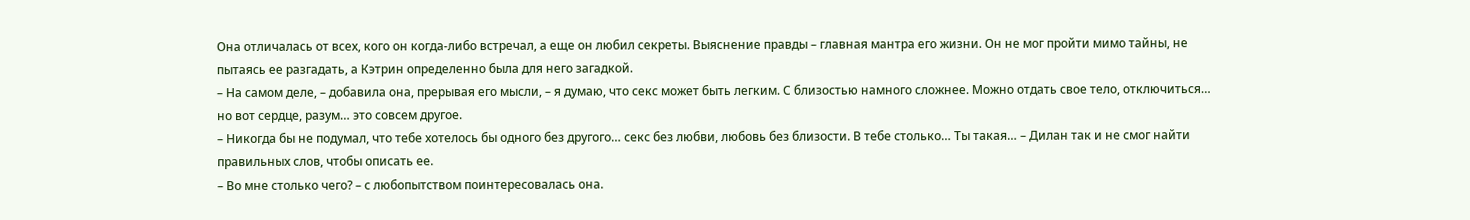Она отличалась от всех, кого он когда-либо встречал, а еще он любил секреты. Выяснение правды – главная мантра его жизни. Он не мог пройти мимо тайны, не пытаясь ее разгадать, а Кэтрин определенно была для него загадкой.
– На самом деле, – добавила она, прерывая его мысли, – я думаю, что секс может быть легким. С близостью намного сложнее. Можно отдать свое тело, отключиться… но вот сердце, разум… это совсем другое.
– Никогда бы не подумал, что тебе хотелось бы одного без другого… секс без любви, любовь без близости. В тебе столько… Ты такая… – Дилан так и не смог найти правильных слов, чтобы описать ее.
– Во мне столько чего? – с любопытством поинтересовалась она.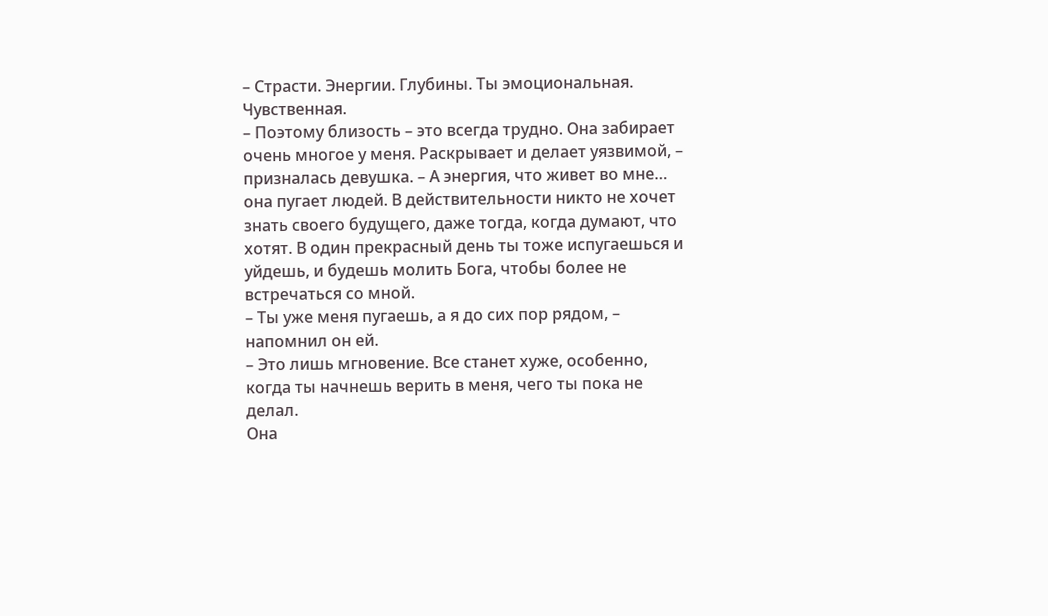– Страсти. Энергии. Глубины. Ты эмоциональная. Чувственная.
– Поэтому близость – это всегда трудно. Она забирает очень многое у меня. Раскрывает и делает уязвимой, – призналась девушка. – А энергия, что живет во мне… она пугает людей. В действительности никто не хочет знать своего будущего, даже тогда, когда думают, что хотят. В один прекрасный день ты тоже испугаешься и уйдешь, и будешь молить Бога, чтобы более не встречаться со мной.
– Ты уже меня пугаешь, а я до сих пор рядом, – напомнил он ей.
– Это лишь мгновение. Все станет хуже, особенно, когда ты начнешь верить в меня, чего ты пока не делал.
Она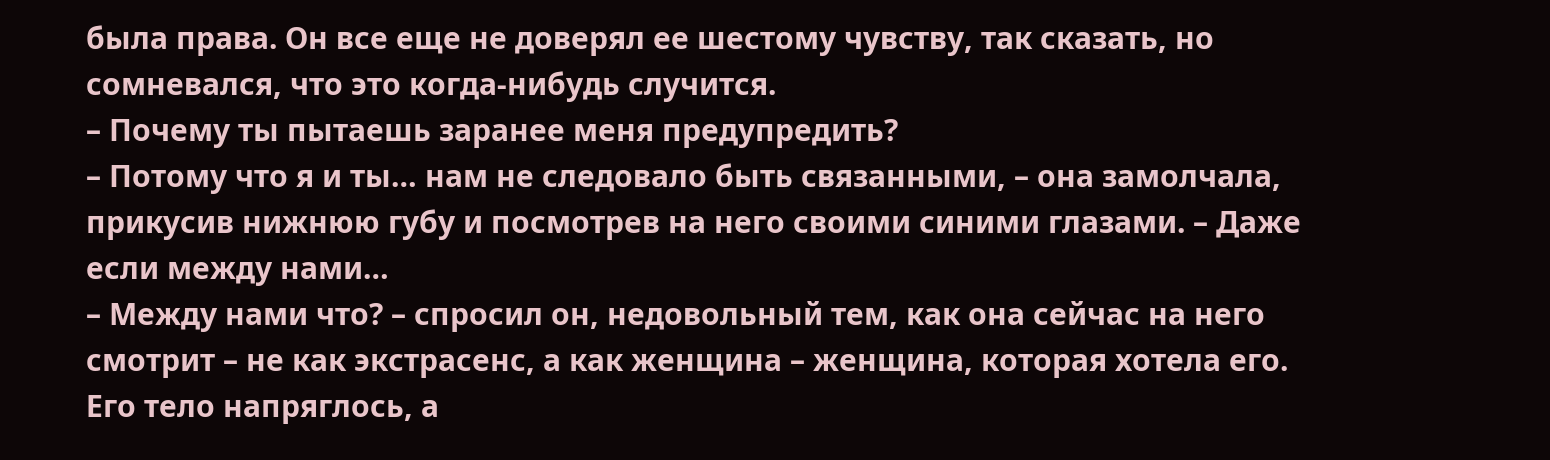была права. Он все еще не доверял ее шестому чувству, так сказать, но сомневался, что это когда-нибудь случится.
– Почему ты пытаешь заранее меня предупредить?
– Потому что я и ты… нам не следовало быть связанными, – она замолчала, прикусив нижнюю губу и посмотрев на него своими синими глазами. – Даже если между нами…
– Между нами что? – спросил он, недовольный тем, как она сейчас на него смотрит – не как экстрасенс, а как женщина – женщина, которая хотела его. Его тело напряглось, а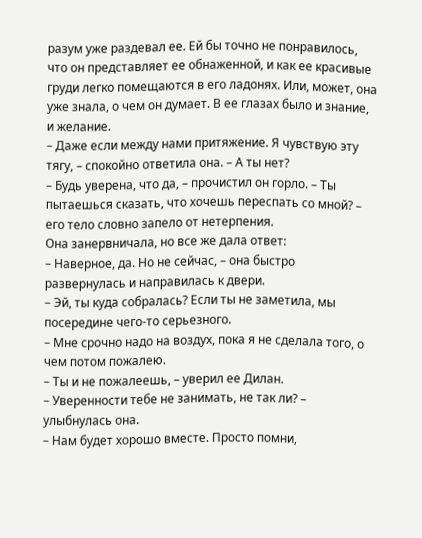разум уже раздевал ее. Ей бы точно не понравилось, что он представляет ее обнаженной, и как ее красивые груди легко помещаются в его ладонях. Или, может, она уже знала, о чем он думает. В ее глазах было и знание, и желание.
– Даже если между нами притяжение. Я чувствую эту тягу, – спокойно ответила она. – А ты нет?
– Будь уверена, что да, – прочистил он горло. – Ты пытаешься сказать, что хочешь переспать со мной? – его тело словно запело от нетерпения.
Она занервничала, но все же дала ответ:
– Наверное, да. Но не сейчас, – она быстро развернулась и направилась к двери.
– Эй, ты куда собралась? Если ты не заметила, мы посередине чего-то серьезного.
– Мне срочно надо на воздух, пока я не сделала того, о чем потом пожалею.
– Ты и не пожалеешь, – уверил ее Дилан.
– Уверенности тебе не занимать, не так ли? – улыбнулась она.
– Нам будет хорошо вместе. Просто помни,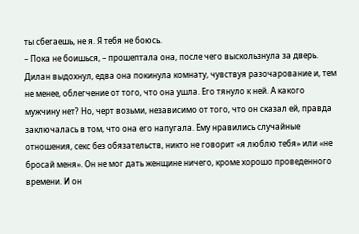ты сбегаешь, не я. Я тебя не боюсь.
– Пока не боишься, – прошептала она, после чего выскользнула за дверь.
Дилан выдохнул, едва она покинула комнату, чувствуя разочарование и, тем не менее, облегчение от того, что она ушла. Его тянуло к ней. А какого мужчину нет? Но, черт возьми, независимо от того, что он сказал ей, правда заключалась в том, что она его напугала. Ему нравились случайные отношения, секс без обязательств, никто не говорит «я люблю тебя» или «не бросай меня». Он не мог дать женщине ничего, кроме хорошо проведенного времени. И он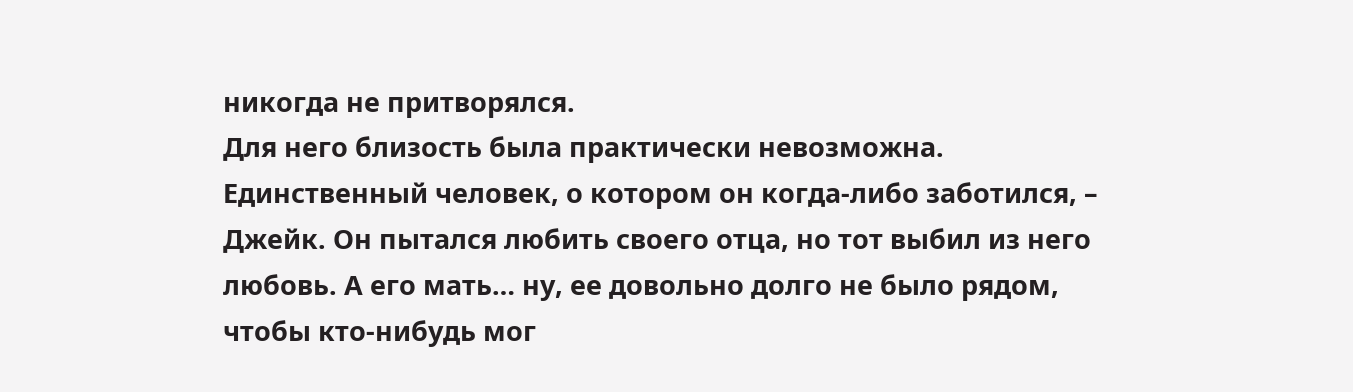никогда не притворялся.
Для него близость была практически невозможна. Единственный человек, о котором он когда-либо заботился, – Джейк. Он пытался любить своего отца, но тот выбил из него любовь. А его мать… ну, ее довольно долго не было рядом, чтобы кто-нибудь мог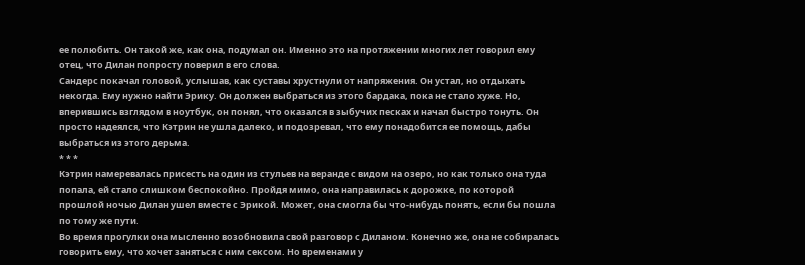ее полюбить. Он такой же, как она, подумал он. Именно это на протяжении многих лет говорил ему отец, что Дилан попросту поверил в его слова.
Сандерс покачал головой, услышав, как суставы хрустнули от напряжения. Он устал, но отдыхать некогда. Ему нужно найти Эрику. Он должен выбраться из этого бардака, пока не стало хуже. Но, вперившись взглядом в ноутбук, он понял, что оказался в зыбучих песках и начал быстро тонуть. Он просто надеялся, что Кэтрин не ушла далеко, и подозревал, что ему понадобится ее помощь, дабы выбраться из этого дерьма.
* * *
Кэтрин намеревалась присесть на один из стульев на веранде с видом на озеро, но как только она туда попала, ей стало слишком беспокойно. Пройдя мимо, она направилась к дорожке, по которой прошлой ночью Дилан ушел вместе с Эрикой. Может, она смогла бы что-нибудь понять, если бы пошла по тому же пути.
Во время прогулки она мысленно возобновила свой разговор с Диланом. Конечно же, она не собиралась говорить ему, что хочет заняться с ним сексом. Но временами у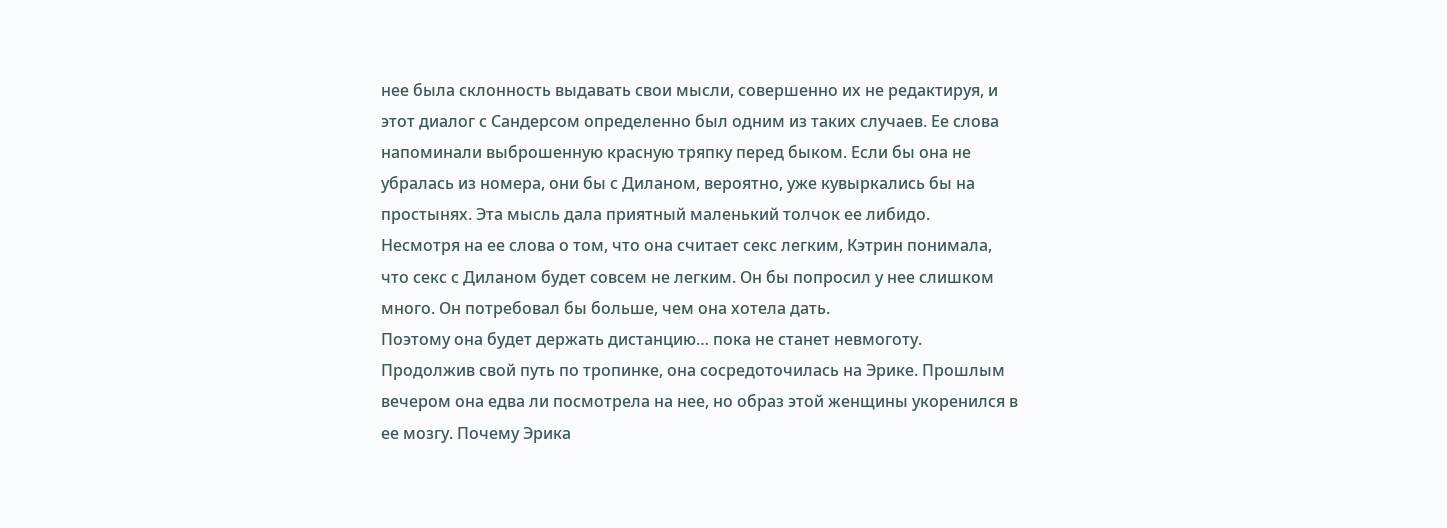нее была склонность выдавать свои мысли, совершенно их не редактируя, и этот диалог с Сандерсом определенно был одним из таких случаев. Ее слова напоминали выброшенную красную тряпку перед быком. Если бы она не убралась из номера, они бы с Диланом, вероятно, уже кувыркались бы на простынях. Эта мысль дала приятный маленький толчок ее либидо.
Несмотря на ее слова о том, что она считает секс легким, Кэтрин понимала, что секс с Диланом будет совсем не легким. Он бы попросил у нее слишком много. Он потребовал бы больше, чем она хотела дать.
Поэтому она будет держать дистанцию… пока не станет невмоготу.
Продолжив свой путь по тропинке, она сосредоточилась на Эрике. Прошлым вечером она едва ли посмотрела на нее, но образ этой женщины укоренился в ее мозгу. Почему Эрика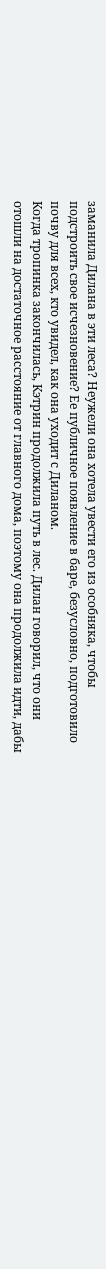заманила Дилана в эти леса? Неужели она хотела увести его из особняка, чтобы подстроить свое исчезновение? Ее публичное появление в баре, безусловно, подготовило почву для всех, кто увидел, как она уходит с Диланом.
Когда тропинка закончилась, Кэтрин продолжила путь в лес. Дилан говорил, что они отошли на достаточное расстояние от главного дома, поэтому она продолжила идти, дабы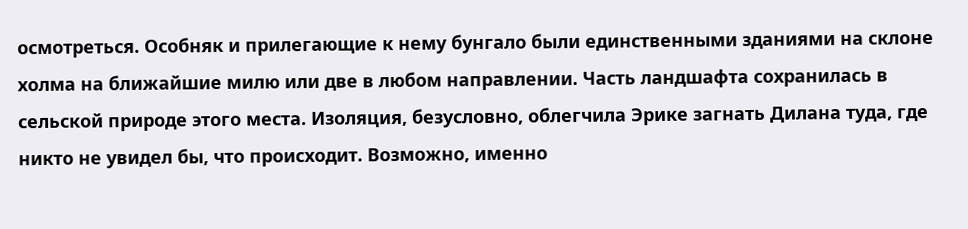осмотреться. Особняк и прилегающие к нему бунгало были единственными зданиями на склоне холма на ближайшие милю или две в любом направлении. Часть ландшафта сохранилась в сельской природе этого места. Изоляция, безусловно, облегчила Эрике загнать Дилана туда, где никто не увидел бы, что происходит. Возможно, именно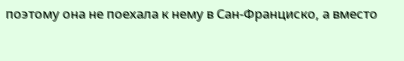поэтому она не поехала к нему в Сан-Франциско, а вместо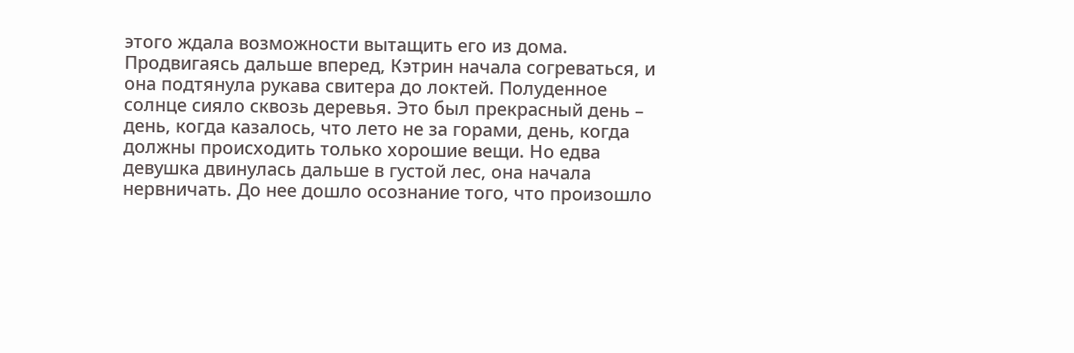этого ждала возможности вытащить его из дома.
Продвигаясь дальше вперед, Кэтрин начала согреваться, и она подтянула рукава свитера до локтей. Полуденное солнце сияло сквозь деревья. Это был прекрасный день – день, когда казалось, что лето не за горами, день, когда должны происходить только хорошие вещи. Но едва девушка двинулась дальше в густой лес, она начала нервничать. До нее дошло осознание того, что произошло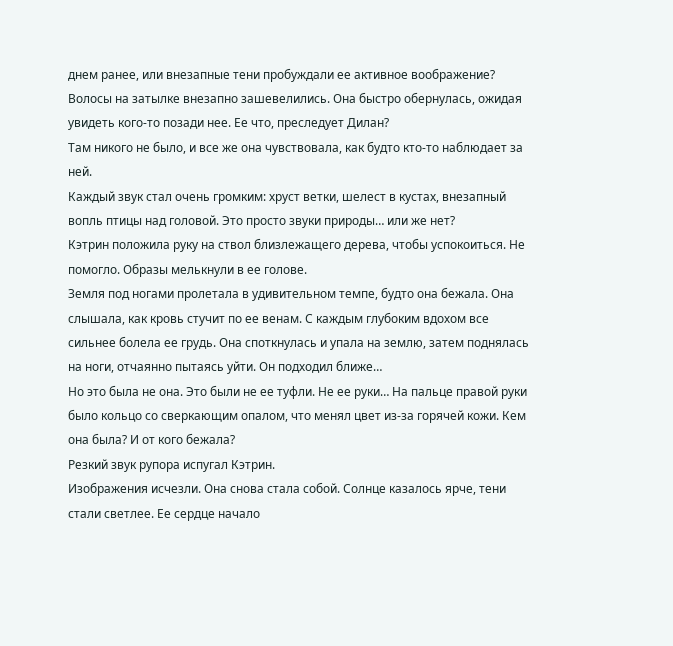днем ранее, или внезапные тени пробуждали ее активное воображение?
Волосы на затылке внезапно зашевелились. Она быстро обернулась, ожидая увидеть кого-то позади нее. Ее что, преследует Дилан?
Там никого не было, и все же она чувствовала, как будто кто-то наблюдает за ней.
Каждый звук стал очень громким: хруст ветки, шелест в кустах, внезапный вопль птицы над головой. Это просто звуки природы… или же нет?
Кэтрин положила руку на ствол близлежащего дерева, чтобы успокоиться. Не помогло. Образы мелькнули в ее голове.
Земля под ногами пролетала в удивительном темпе, будто она бежала. Она слышала, как кровь стучит по ее венам. С каждым глубоким вдохом все сильнее болела ее грудь. Она споткнулась и упала на землю, затем поднялась на ноги, отчаянно пытаясь уйти. Он подходил ближе…
Но это была не она. Это были не ее туфли. Не ее руки… На пальце правой руки было кольцо со сверкающим опалом, что менял цвет из-за горячей кожи. Кем она была? И от кого бежала?
Резкий звук рупора испугал Кэтрин.
Изображения исчезли. Она снова стала собой. Солнце казалось ярче, тени стали светлее. Ее сердце начало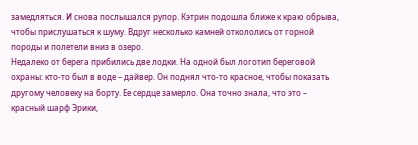замедляться. И снова послышался рупор. Кэтрин подошла ближе к краю обрыва, чтобы прислушаться к шуму. Вдруг несколько камней откололись от горной породы и полетели вниз в озеро.
Недалеко от берега прибились две лодки. На одной был логотип береговой охраны: кто-то был в воде – дайвер. Он поднял что-то красное, чтобы показать другому человеку на борту. Ее сердце замерло. Она точно знала, что это – красный шарф Эрики,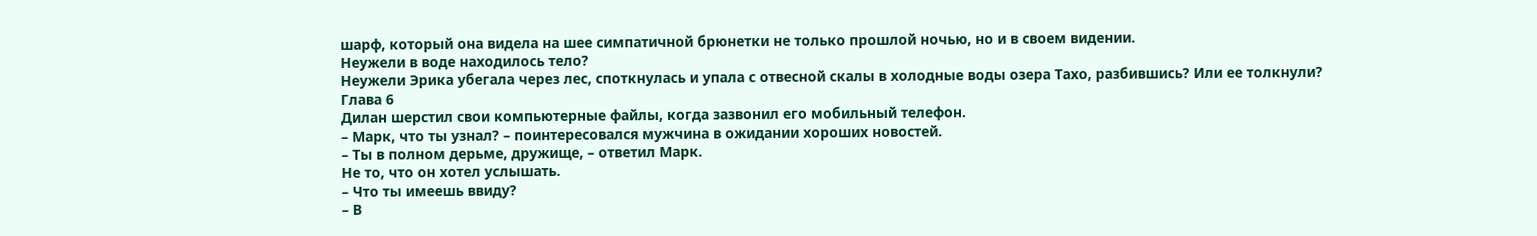шарф, который она видела на шее симпатичной брюнетки не только прошлой ночью, но и в своем видении.
Неужели в воде находилось тело?
Неужели Эрика убегала через лес, споткнулась и упала с отвесной скалы в холодные воды озера Тахо, разбившись? Или ее толкнули?
Глава 6
Дилан шерстил свои компьютерные файлы, когда зазвонил его мобильный телефон.
– Марк, что ты узнал? – поинтересовался мужчина в ожидании хороших новостей.
– Ты в полном дерьме, дружище, – ответил Марк.
Не то, что он хотел услышать.
– Что ты имеешь ввиду?
– В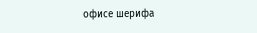офисе шерифа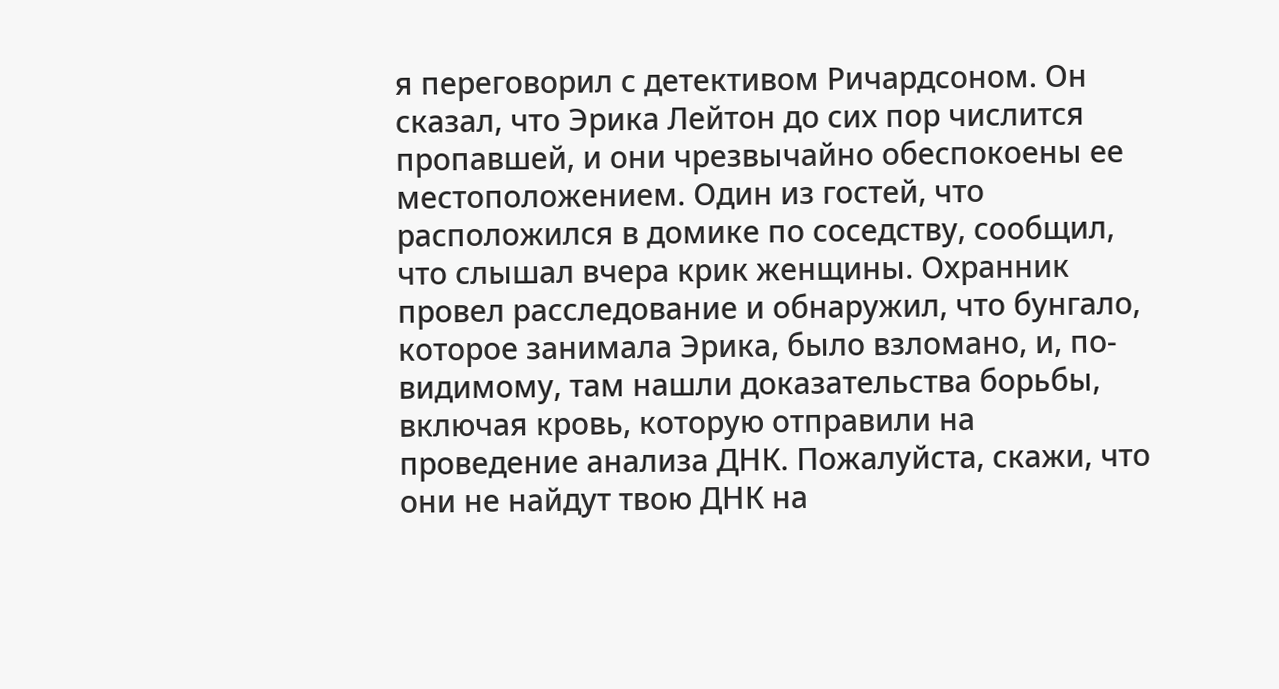я переговорил с детективом Ричардсоном. Он сказал, что Эрика Лейтон до сих пор числится пропавшей, и они чрезвычайно обеспокоены ее местоположением. Один из гостей, что расположился в домике по соседству, сообщил, что слышал вчера крик женщины. Охранник провел расследование и обнаружил, что бунгало, которое занимала Эрика, было взломано, и, по-видимому, там нашли доказательства борьбы, включая кровь, которую отправили на проведение анализа ДНК. Пожалуйста, скажи, что они не найдут твою ДНК на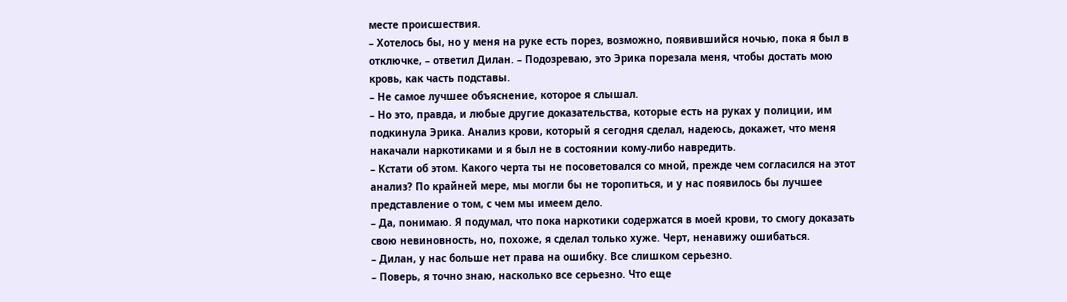месте происшествия.
– Хотелось бы, но у меня на руке есть порез, возможно, появившийся ночью, пока я был в отключке, – ответил Дилан. – Подозреваю, это Эрика порезала меня, чтобы достать мою кровь, как часть подставы.
– Не самое лучшее объяснение, которое я слышал.
– Но это, правда, и любые другие доказательства, которые есть на руках у полиции, им подкинула Эрика. Анализ крови, который я сегодня сделал, надеюсь, докажет, что меня накачали наркотиками и я был не в состоянии кому-либо навредить.
– Кстати об этом. Какого черта ты не посоветовался со мной, прежде чем согласился на этот анализ? По крайней мере, мы могли бы не торопиться, и у нас появилось бы лучшее представление о том, с чем мы имеем дело.
– Да, понимаю. Я подумал, что пока наркотики содержатся в моей крови, то смогу доказать свою невиновность, но, похоже, я сделал только хуже. Черт, ненавижу ошибаться.
– Дилан, у нас больше нет права на ошибку. Все слишком серьезно.
– Поверь, я точно знаю, насколько все серьезно. Что еще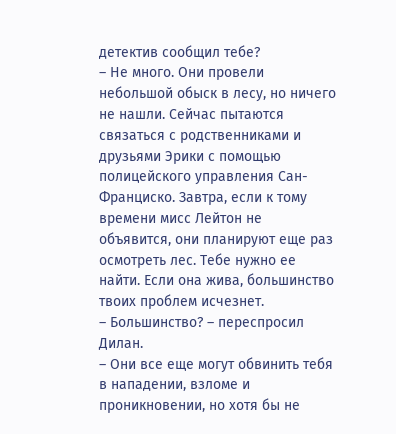детектив сообщил тебе?
– Не много. Они провели небольшой обыск в лесу, но ничего не нашли. Сейчас пытаются связаться с родственниками и друзьями Эрики с помощью полицейского управления Сан-Франциско. Завтра, если к тому времени мисс Лейтон не объявится, они планируют еще раз осмотреть лес. Тебе нужно ее найти. Если она жива, большинство твоих проблем исчезнет.
– Большинство? – переспросил Дилан.
– Они все еще могут обвинить тебя в нападении, взломе и проникновении, но хотя бы не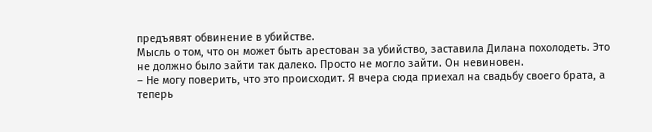предъявят обвинение в убийстве.
Мысль о том, что он может быть арестован за убийство, заставила Дилана похолодеть. Это не должно было зайти так далеко. Просто не могло зайти. Он невиновен.
– Не могу поверить, что это происходит. Я вчера сюда приехал на свадьбу своего брата, а теперь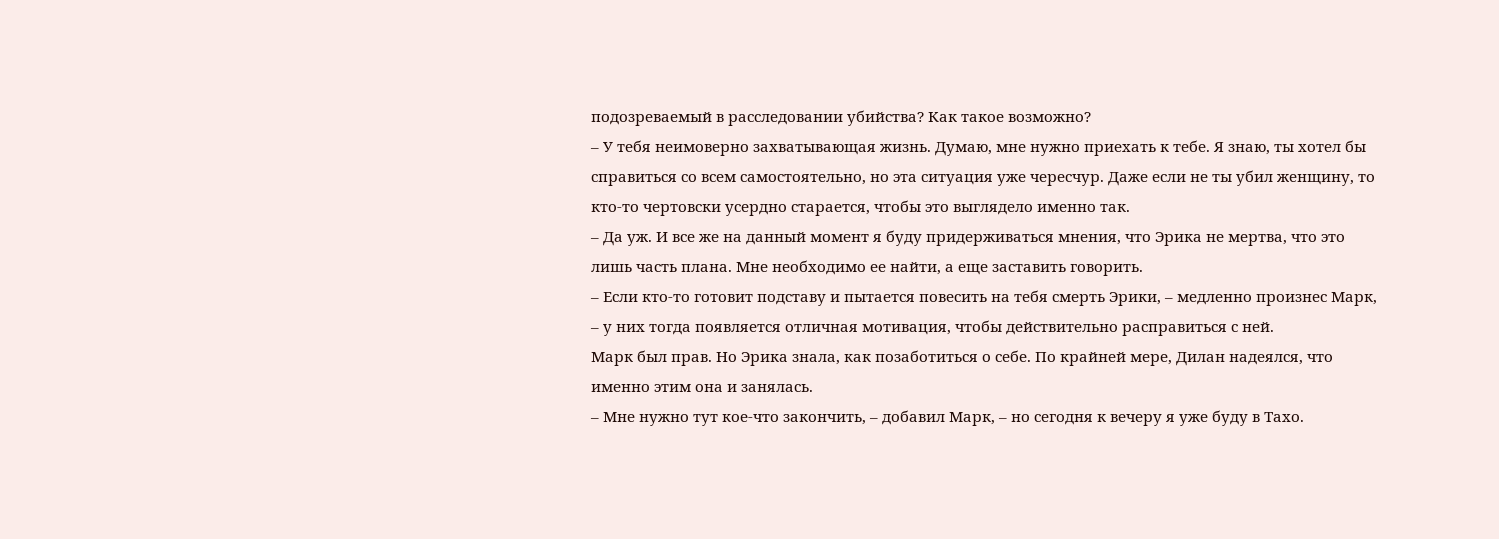подозреваемый в расследовании убийства? Как такое возможно?
– У тебя неимоверно захватывающая жизнь. Думаю, мне нужно приехать к тебе. Я знаю, ты хотел бы справиться со всем самостоятельно, но эта ситуация уже чересчур. Даже если не ты убил женщину, то кто-то чертовски усердно старается, чтобы это выглядело именно так.
– Да уж. И все же на данный момент я буду придерживаться мнения, что Эрика не мертва, что это лишь часть плана. Мне необходимо ее найти, а еще заставить говорить.
– Если кто-то готовит подставу и пытается повесить на тебя смерть Эрики, – медленно произнес Марк, – у них тогда появляется отличная мотивация, чтобы действительно расправиться с ней.
Марк был прав. Но Эрика знала, как позаботиться о себе. По крайней мере, Дилан надеялся, что именно этим она и занялась.
– Мне нужно тут кое-что закончить, – добавил Марк, – но сегодня к вечеру я уже буду в Тахо.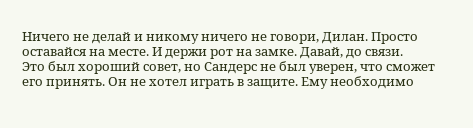Ничего не делай и никому ничего не говори, Дилан. Просто оставайся на месте. И держи рот на замке. Давай, до связи.
Это был хороший совет, но Сандерс не был уверен, что сможет его принять. Он не хотел играть в защите. Ему необходимо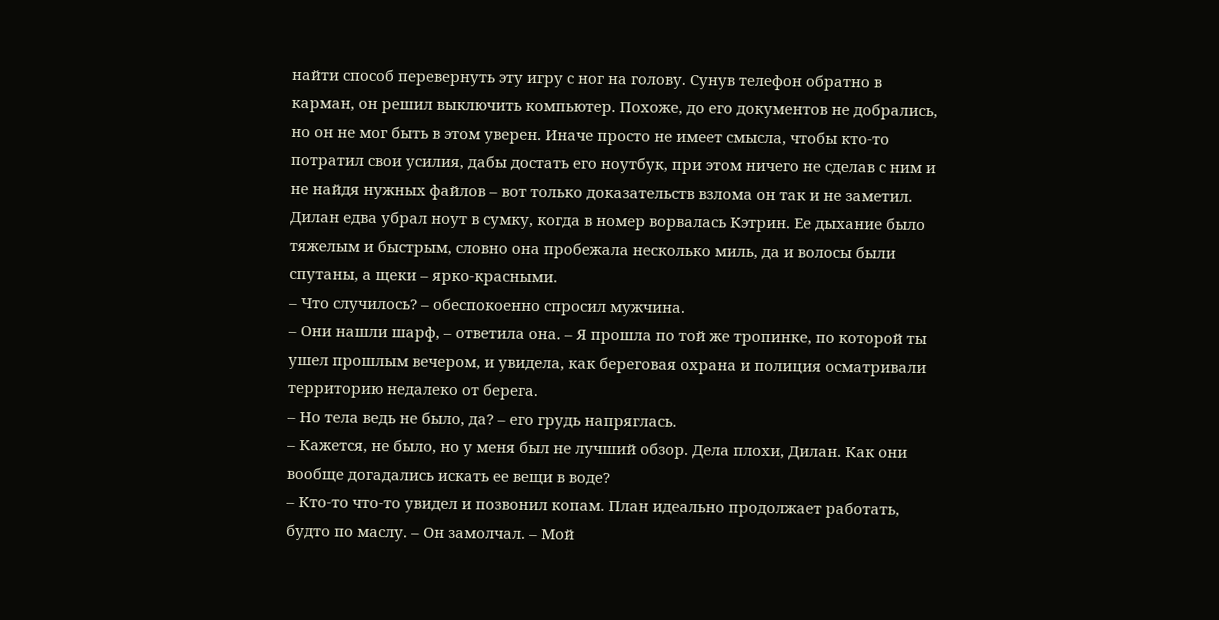найти способ перевернуть эту игру с ног на голову. Сунув телефон обратно в карман, он решил выключить компьютер. Похоже, до его документов не добрались, но он не мог быть в этом уверен. Иначе просто не имеет смысла, чтобы кто-то потратил свои усилия, дабы достать его ноутбук, при этом ничего не сделав с ним и не найдя нужных файлов – вот только доказательств взлома он так и не заметил.
Дилан едва убрал ноут в сумку, когда в номер ворвалась Кэтрин. Ее дыхание было тяжелым и быстрым, словно она пробежала несколько миль, да и волосы были спутаны, а щеки – ярко-красными.
– Что случилось? – обеспокоенно спросил мужчина.
– Они нашли шарф, – ответила она. – Я прошла по той же тропинке, по которой ты ушел прошлым вечером, и увидела, как береговая охрана и полиция осматривали территорию недалеко от берега.
– Но тела ведь не было, да? – его грудь напряглась.
– Кажется, не было, но у меня был не лучший обзор. Дела плохи, Дилан. Как они вообще догадались искать ее вещи в воде?
– Кто-то что-то увидел и позвонил копам. План идеально продолжает работать, будто по маслу. – Он замолчал. – Мой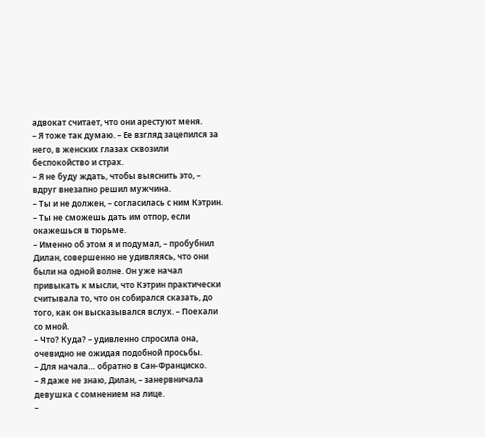адвокат считает, что они арестуют меня.
– Я тоже так думаю. – Ее взгляд зацепился за него, в женских глазах сквозили беспокойство и страх.
– Я не буду ждать, чтобы выяснить это, – вдруг внезапно решил мужчина.
– Ты и не должен, – согласилась с ним Кэтрин. – Ты не сможешь дать им отпор, если окажешься в тюрьме.
– Именно об этом я и подумал, – пробубнил Дилан, совершенно не удивляясь, что они были на одной волне. Он уже начал привыкать к мысли, что Кэтрин практически считывала то, что он собирался сказать, до того, как он высказывался вслух. – Поехали со мной.
– Что? Куда? – удивленно спросила она, очевидно не ожидая подобной просьбы.
– Для начала… обратно в Сан-Франциско.
– Я даже не знаю, Дилан, – занервничала девушка с сомнением на лице.
–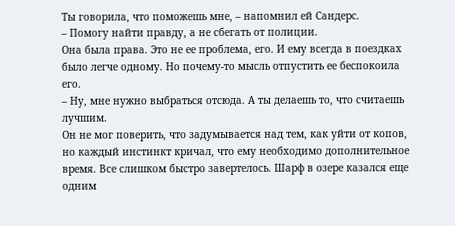Ты говорила, что поможешь мне, – напомнил ей Сандерс.
– Помогу найти правду, а не сбегать от полиции.
Она была права. Это не ее проблема, его. И ему всегда в поездках было легче одному. Но почему-то мысль отпустить ее беспокоила его.
– Ну, мне нужно выбраться отсюда. А ты делаешь то, что считаешь лучшим.
Он не мог поверить, что задумывается над тем, как уйти от копов, но каждый инстинкт кричал, что ему необходимо дополнительное время. Все слишком быстро завертелось. Шарф в озере казался еще одним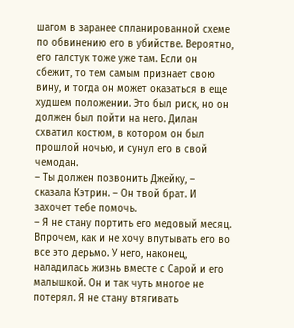шагом в заранее спланированной схеме по обвинению его в убийстве. Вероятно, его галстук тоже уже там. Если он сбежит, то тем самым признает свою вину, и тогда он может оказаться в еще худшем положении. Это был риск, но он должен был пойти на него. Дилан схватил костюм, в котором он был прошлой ночью, и сунул его в свой чемодан.
– Ты должен позвонить Джейку, – сказала Кэтрин. – Он твой брат. И захочет тебе помочь.
– Я не стану портить его медовый месяц. Впрочем, как и не хочу впутывать его во все это дерьмо. У него, наконец, наладилась жизнь вместе с Сарой и его малышкой. Он и так чуть многое не потерял. Я не стану втягивать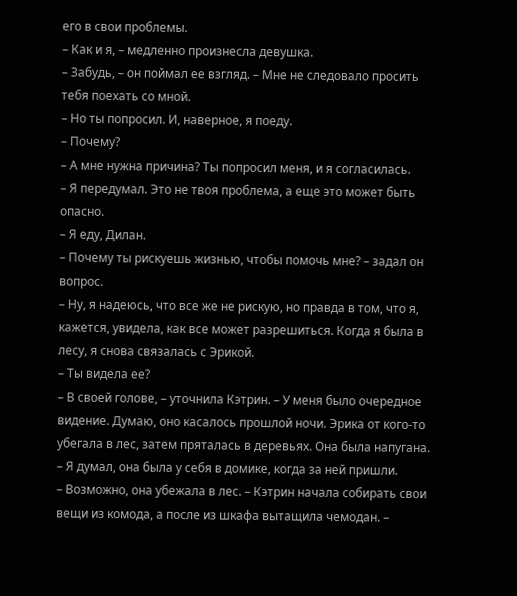его в свои проблемы.
– Как и я, – медленно произнесла девушка.
– Забудь, – он поймал ее взгляд. – Мне не следовало просить тебя поехать со мной.
– Но ты попросил. И, наверное, я поеду.
– Почему?
– А мне нужна причина? Ты попросил меня, и я согласилась.
– Я передумал. Это не твоя проблема, а еще это может быть опасно.
– Я еду, Дилан.
– Почему ты рискуешь жизнью, чтобы помочь мне? – задал он вопрос.
– Ну, я надеюсь, что все же не рискую, но правда в том, что я, кажется, увидела, как все может разрешиться. Когда я была в лесу, я снова связалась с Эрикой.
– Ты видела ее?
– В своей голове, – уточнила Кэтрин. – У меня было очередное видение. Думаю, оно касалось прошлой ночи. Эрика от кого-то убегала в лес, затем пряталась в деревьях. Она была напугана.
– Я думал, она была у себя в домике, когда за ней пришли.
– Возможно, она убежала в лес. – Кэтрин начала собирать свои вещи из комода, а после из шкафа вытащила чемодан. –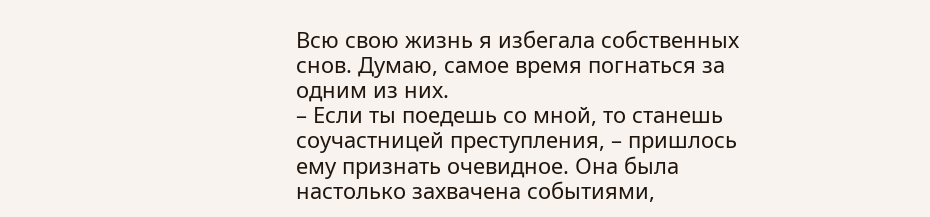Всю свою жизнь я избегала собственных снов. Думаю, самое время погнаться за одним из них.
– Если ты поедешь со мной, то станешь соучастницей преступления, – пришлось ему признать очевидное. Она была настолько захвачена событиями,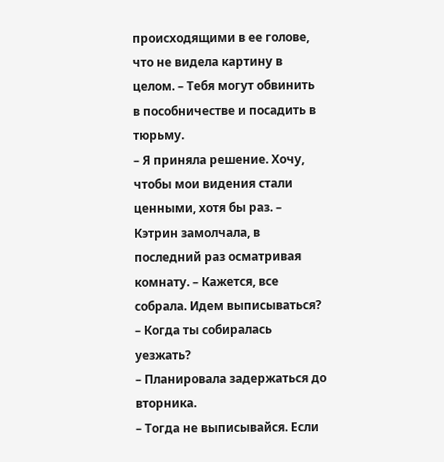происходящими в ее голове, что не видела картину в целом. – Тебя могут обвинить в пособничестве и посадить в тюрьму.
– Я приняла решение. Хочу, чтобы мои видения стали ценными, хотя бы раз. – Кэтрин замолчала, в последний раз осматривая комнату. – Кажется, все собрала. Идем выписываться?
– Когда ты собиралась уезжать?
– Планировала задержаться до вторника.
– Тогда не выписывайся. Если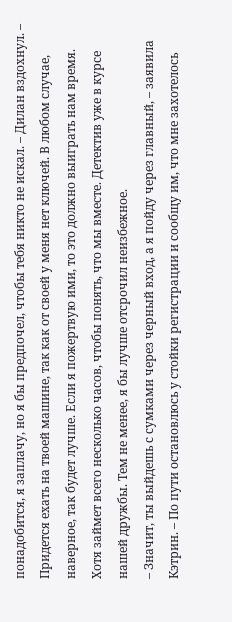понадобится, я заплачу, но я бы предпочел, чтобы тебя никто не искал. – Дилан вздохнул. – Придется ехать на твоей машине, так как от своей у меня нет ключей. В любом случае, наверное, так будет лучше. Если я пожертвую ими, то это должно выиграть нам время. Хотя займет всего несколько часов, чтобы понять, что мы вместе. Детектив уже в курсе нашей дружбы. Тем не менее, я бы лучше отсрочил неизбежное.
– Значит, ты выйдешь с сумками через черный вход, а я пойду через главный, – заявила Кэтрин. – По пути остановлюсь у стойки регистрации и сообщу им, что мне захотелось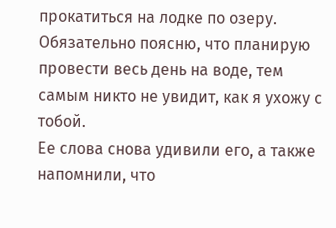прокатиться на лодке по озеру. Обязательно поясню, что планирую провести весь день на воде, тем самым никто не увидит, как я ухожу с тобой.
Ее слова снова удивили его, а также напомнили, что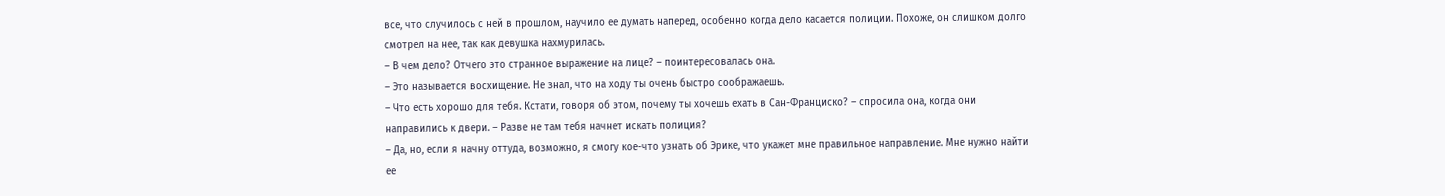все, что случилось с ней в прошлом, научило ее думать наперед, особенно когда дело касается полиции. Похоже, он слишком долго смотрел на нее, так как девушка нахмурилась.
– В чем дело? Отчего это странное выражение на лице? – поинтересовалась она.
– Это называется восхищение. Не знал, что на ходу ты очень быстро соображаешь.
– Что есть хорошо для тебя. Кстати, говоря об этом, почему ты хочешь ехать в Сан-Франциско? – спросила она, когда они направились к двери. – Разве не там тебя начнет искать полиция?
– Да, но, если я начну оттуда, возможно, я смогу кое-что узнать об Эрике, что укажет мне правильное направление. Мне нужно найти ее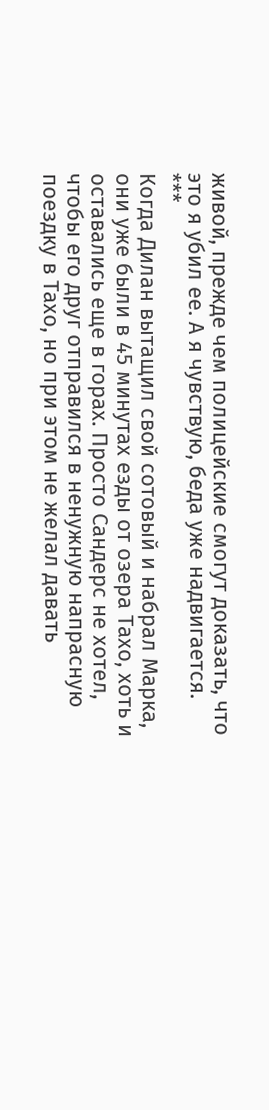живой, прежде чем полицейские смогут доказать, что это я убил ее. А я чувствую, беда уже надвигается.
***
Когда Дилан вытащил свой сотовый и набрал Марка, они уже были в 45 минутах езды от озера Тахо, хоть и оставались еще в горах. Просто Сандерс не хотел, чтобы его друг отправился в ненужную напрасную поездку в Тахо, но при этом не желал давать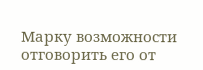Марку возможности отговорить его от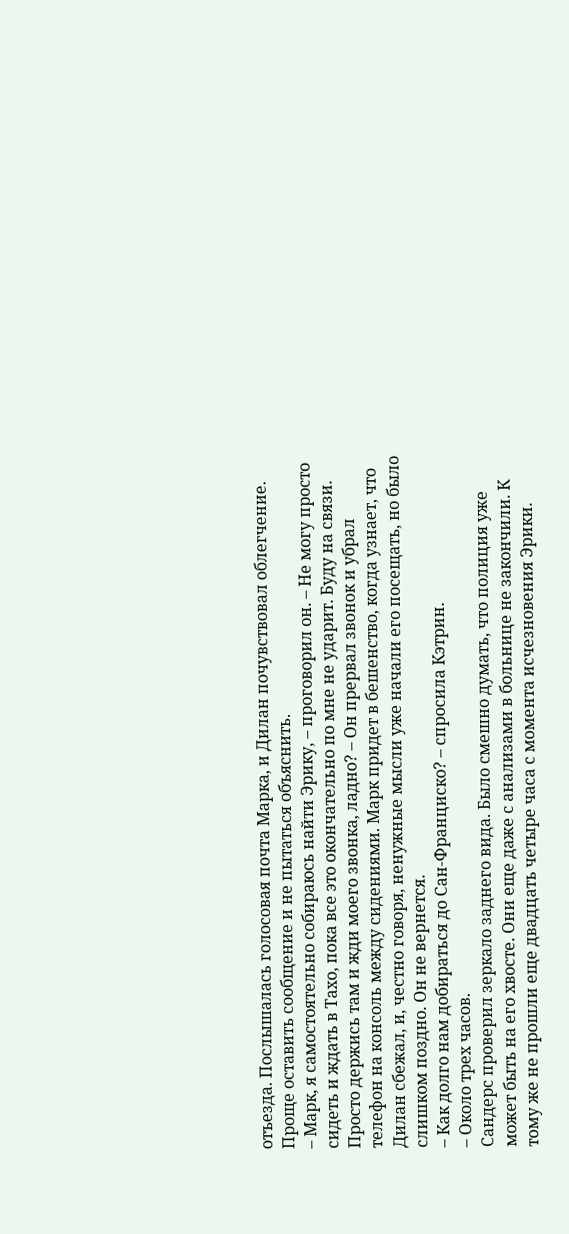отъезда. Послышалась голосовая почта Марка, и Дилан почувствовал облегчение. Проще оставить сообщение и не пытаться объяснить.
– Марк, я самостоятельно собираюсь найти Эрику, – проговорил он. – Не могу просто сидеть и ждать в Тахо, пока все это окончательно по мне не ударит. Буду на связи. Просто держись там и жди моего звонка, ладно? – Он прервал звонок и убрал телефон на консоль между сидениями. Марк придет в бешенство, когда узнает, что Дилан сбежал, и, честно говоря, ненужные мысли уже начали его посещать, но было слишком поздно. Он не вернется.
– Как долго нам добираться до Сан-Франциско? – спросила Кэтрин.
– Около трех часов.
Сандерс проверил зеркало заднего вида. Было смешно думать, что полиция уже может быть на его хвосте. Они еще даже с анализами в больнице не закончили. К тому же не прошли еще двадцать четыре часа с момента исчезновения Эрики.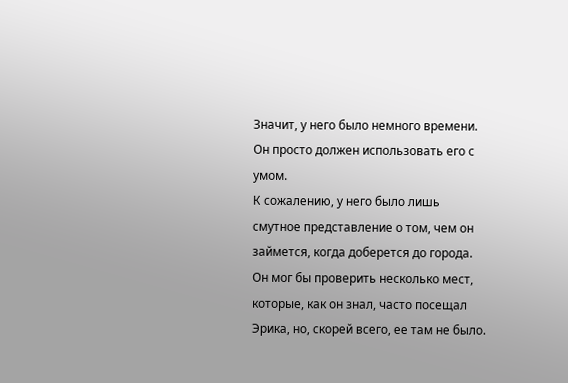Значит, у него было немного времени. Он просто должен использовать его с умом.
К сожалению, у него было лишь смутное представление о том, чем он займется, когда доберется до города. Он мог бы проверить несколько мест, которые, как он знал, часто посещал Эрика, но, скорей всего, ее там не было.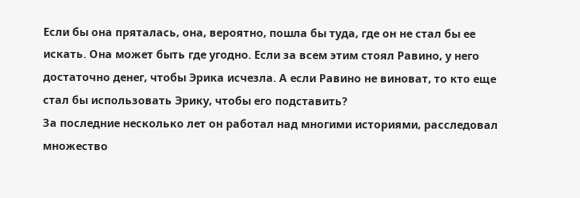Если бы она пряталась, она, вероятно, пошла бы туда, где он не стал бы ее искать. Она может быть где угодно. Если за всем этим стоял Равино, у него достаточно денег, чтобы Эрика исчезла. А если Равино не виноват, то кто еще стал бы использовать Эрику, чтобы его подставить?
За последние несколько лет он работал над многими историями, расследовал множество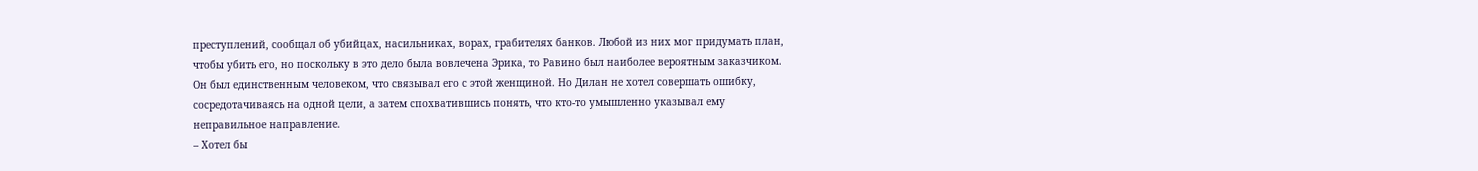преступлений, сообщал об убийцах, насильниках, ворах, грабителях банков. Любой из них мог придумать план, чтобы убить его, но поскольку в это дело была вовлечена Эрика, то Равино был наиболее вероятным заказчиком. Он был единственным человеком, что связывал его с этой женщиной. Но Дилан не хотел совершать ошибку, сосредотачиваясь на одной цели, а затем спохватившись понять, что кто-то умышленно указывал ему неправильное направление.
– Хотел бы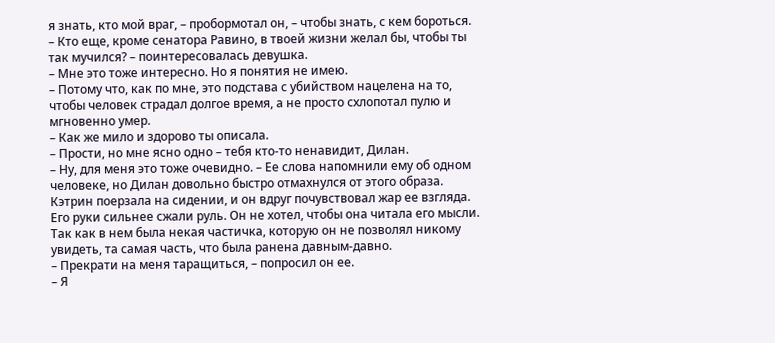я знать, кто мой враг, – пробормотал он, – чтобы знать, с кем бороться.
– Кто еще, кроме сенатора Равино, в твоей жизни желал бы, чтобы ты так мучился? – поинтересовалась девушка.
– Мне это тоже интересно. Но я понятия не имею.
– Потому что, как по мне, это подстава с убийством нацелена на то, чтобы человек страдал долгое время, а не просто схлопотал пулю и мгновенно умер.
– Как же мило и здорово ты описала.
– Прости, но мне ясно одно – тебя кто-то ненавидит, Дилан.
– Ну, для меня это тоже очевидно. – Ее слова напомнили ему об одном человеке, но Дилан довольно быстро отмахнулся от этого образа.
Кэтрин поерзала на сидении, и он вдруг почувствовал жар ее взгляда. Его руки сильнее сжали руль. Он не хотел, чтобы она читала его мысли. Так как в нем была некая частичка, которую он не позволял никому увидеть, та самая часть, что была ранена давным-давно.
– Прекрати на меня таращиться, – попросил он ее.
– Я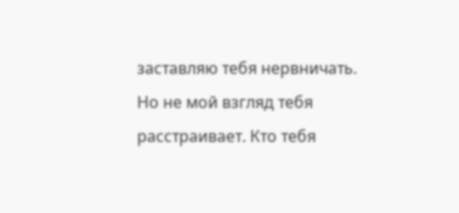заставляю тебя нервничать. Но не мой взгляд тебя расстраивает. Кто тебя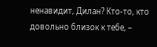ненавидит, Дилан? Кто-то, кто довольно близок к тебе, –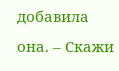добавила она. – Скажи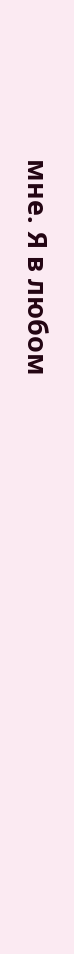мне. Я в любом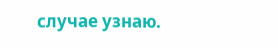случае узнаю.